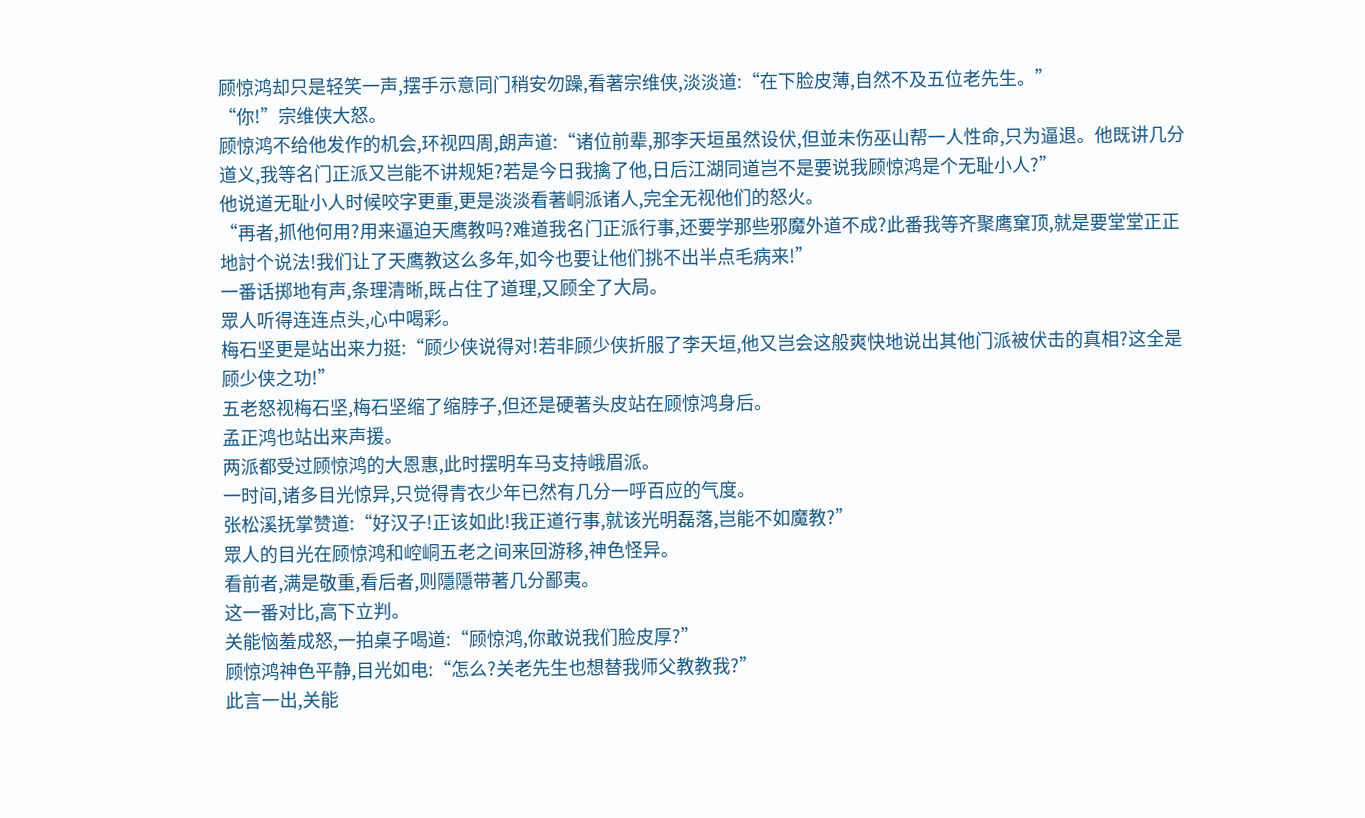顾惊鸿却只是轻笑一声,摆手示意同门稍安勿躁,看著宗维侠,淡淡道:“在下脸皮薄,自然不及五位老先生。”
“你!”宗维侠大怒。
顾惊鸿不给他发作的机会,环视四周,朗声道:“诸位前辈,那李天垣虽然设伏,但並未伤巫山帮一人性命,只为逼退。他既讲几分道义,我等名门正派又岂能不讲规矩?若是今日我擒了他,日后江湖同道岂不是要说我顾惊鸿是个无耻小人?”
他说道无耻小人时候咬字更重,更是淡淡看著峒派诸人,完全无视他们的怒火。
“再者,抓他何用?用来逼迫天鹰教吗?难道我名门正派行事,还要学那些邪魔外道不成?此番我等齐聚鹰窠顶,就是要堂堂正正地討个说法!我们让了天鹰教这么多年,如今也要让他们挑不出半点毛病来!”
一番话掷地有声,条理清晰,既占住了道理,又顾全了大局。
眾人听得连连点头,心中喝彩。
梅石坚更是站出来力挺:“顾少侠说得对!若非顾少侠折服了李天垣,他又岂会这般爽快地说出其他门派被伏击的真相?这全是顾少侠之功!”
五老怒视梅石坚,梅石坚缩了缩脖子,但还是硬著头皮站在顾惊鸿身后。
孟正鸿也站出来声援。
两派都受过顾惊鸿的大恩惠,此时摆明车马支持峨眉派。
一时间,诸多目光惊异,只觉得青衣少年已然有几分一呼百应的气度。
张松溪抚掌赞道:“好汉子!正该如此!我正道行事,就该光明磊落,岂能不如魔教?”
眾人的目光在顾惊鸿和崆峒五老之间来回游移,神色怪异。
看前者,满是敬重,看后者,则隱隱带著几分鄙夷。
这一番对比,高下立判。
关能恼羞成怒,一拍桌子喝道:“顾惊鸿,你敢说我们脸皮厚?”
顾惊鸿神色平静,目光如电:“怎么?关老先生也想替我师父教教我?”
此言一出,关能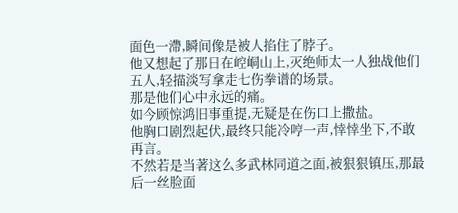面色一滯,瞬间像是被人掐住了脖子。
他又想起了那日在崆峒山上,灭绝师太一人独战他们五人,轻描淡写拿走七伤拳谱的场景。
那是他们心中永远的痛。
如今顾惊鸿旧事重提,无疑是在伤口上撒盐。
他胸口剧烈起伏,最终只能冷哼一声,悻悻坐下,不敢再言。
不然若是当著这么多武林同道之面,被狠狠镇压,那最后一丝脸面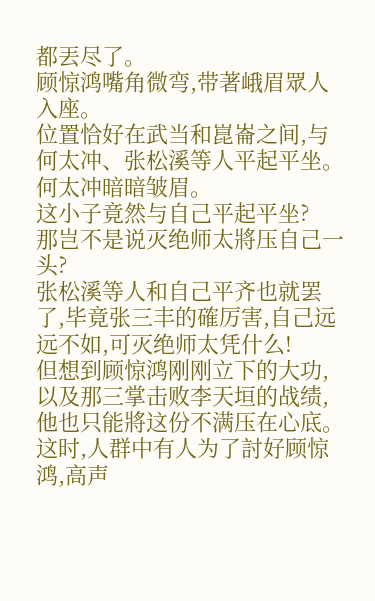都丟尽了。
顾惊鸿嘴角微弯,带著峨眉眾人入座。
位置恰好在武当和崑崙之间,与何太冲、张松溪等人平起平坐。
何太冲暗暗皱眉。
这小子竟然与自己平起平坐?
那岂不是说灭绝师太將压自己一头?
张松溪等人和自己平齐也就罢了,毕竟张三丰的確厉害,自己远远不如,可灭绝师太凭什么!
但想到顾惊鸿刚刚立下的大功,以及那三掌击败李天垣的战绩,他也只能將这份不满压在心底。
这时,人群中有人为了討好顾惊鸿,高声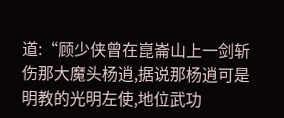道:“顾少侠曾在崑崙山上一剑斩伤那大魔头杨逍,据说那杨逍可是明教的光明左使,地位武功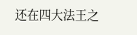还在四大法王之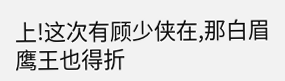上!这次有顾少侠在,那白眉鹰王也得折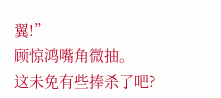翼!”
顾惊鸿嘴角微抽。
这未免有些捧杀了吧?